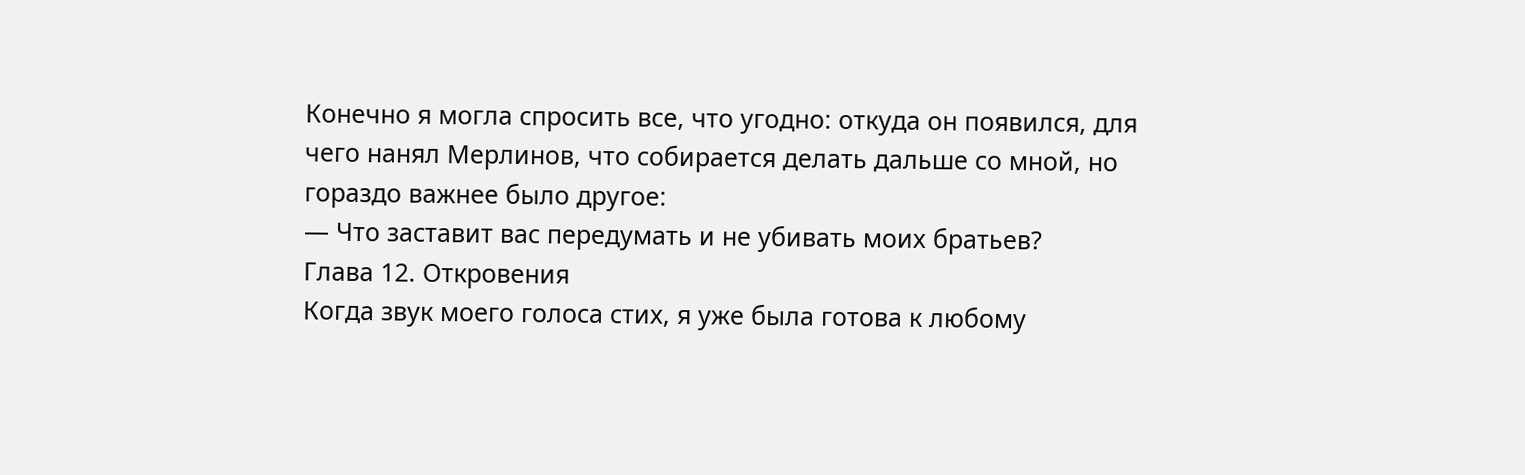Конечно я могла спросить все, что угодно: откуда он появился, для чего нанял Мерлинов, что собирается делать дальше со мной, но гораздо важнее было другое:
— Что заставит вас передумать и не убивать моих братьев?
Глава 12. Откровения
Когда звук моего голоса стих, я уже была готова к любому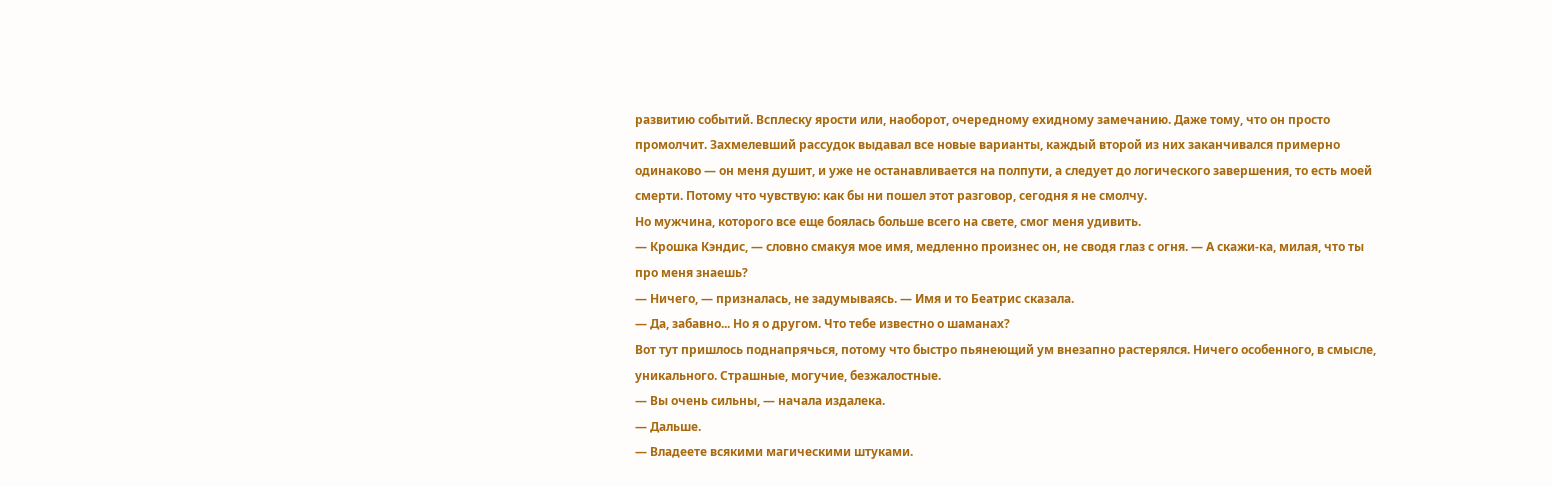развитию событий. Всплеску ярости или, наоборот, очередному ехидному замечанию. Даже тому, что он просто промолчит. Захмелевший рассудок выдавал все новые варианты, каждый второй из них заканчивался примерно одинаково — он меня душит, и уже не останавливается на полпути, а следует до логического завершения, то есть моей смерти. Потому что чувствую: как бы ни пошел этот разговор, сегодня я не смолчу.
Но мужчина, которого все еще боялась больше всего на свете, смог меня удивить.
— Крошка Кэндис, — словно смакуя мое имя, медленно произнес он, не сводя глаз с огня. — А скажи-ка, милая, что ты про меня знаешь?
— Ничего, — призналась, не задумываясь. — Имя и то Беатрис сказала.
— Да, забавно... Но я о другом. Что тебе известно о шаманах?
Вот тут пришлось поднапрячься, потому что быстро пьянеющий ум внезапно растерялся. Ничего особенного, в смысле, уникального. Страшные, могучие, безжалостные.
— Вы очень сильны, — начала издалека.
— Дальше.
— Владеете всякими магическими штуками.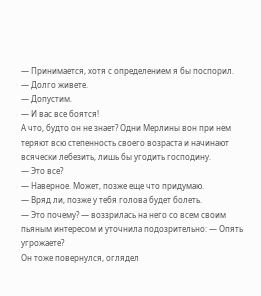— Принимается, хотя с определением я бы поспорил.
— Долго живете.
— Допустим.
— И вас все боятся!
А что, будто он не знает? Одни Мерлины вон при нем теряют всю степенность своего возраста и начинают всячески лебезить, лишь бы угодить господину.
— Это все?
— Наверное. Может, позже еще что придумаю.
— Вряд ли, позже у тебя голова будет болеть.
— Это почему? — воззрилась на него со всем своим пьяным интересом и уточнила подозрительно: — Опять угрожаете?
Он тоже повернулся, оглядел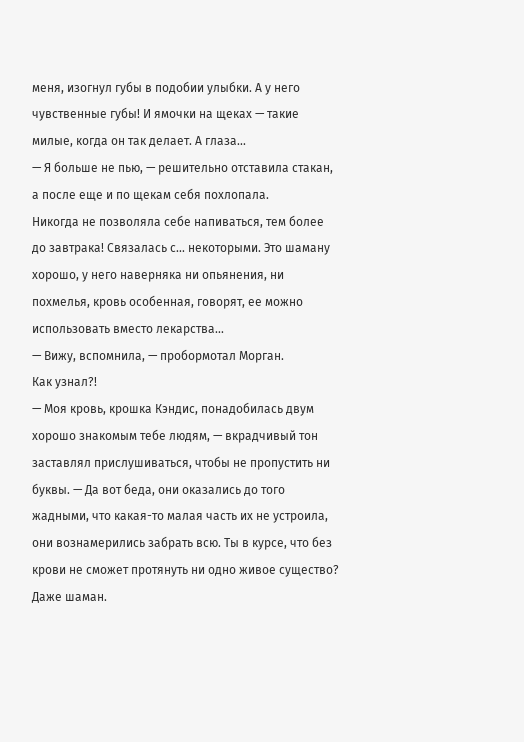меня, изогнул губы в подобии улыбки. А у него чувственные губы! И ямочки на щеках — такие милые, когда он так делает. А глаза...
— Я больше не пью, — решительно отставила стакан, а после еще и по щекам себя похлопала.
Никогда не позволяла себе напиваться, тем более до завтрака! Связалась с... некоторыми. Это шаману хорошо, у него наверняка ни опьянения, ни похмелья, кровь особенная, говорят, ее можно использовать вместо лекарства...
— Вижу, вспомнила, — пробормотал Морган.
Как узнал?!
— Моя кровь, крошка Кэндис, понадобилась двум хорошо знакомым тебе людям, — вкрадчивый тон заставлял прислушиваться, чтобы не пропустить ни буквы. — Да вот беда, они оказались до того жадными, что какая-то малая часть их не устроила, они вознамерились забрать всю. Ты в курсе, что без крови не сможет протянуть ни одно живое существо? Даже шаман.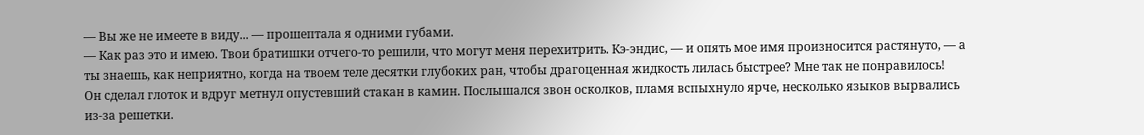— Вы же не имеете в виду... — прошептала я одними губами.
— Как раз это и имею. Твои братишки отчего-то решили, что могут меня перехитрить. Кэ-эндис, — и опять мое имя произносится растянуто, — а ты знаешь, как неприятно, когда на твоем теле десятки глубоких ран, чтобы драгоценная жидкость лилась быстрее? Мне так не понравилось!
Он сделал глоток и вдруг метнул опустевший стакан в камин. Послышался звон осколков, пламя вспыхнуло ярче, несколько языков вырвались из-за решетки.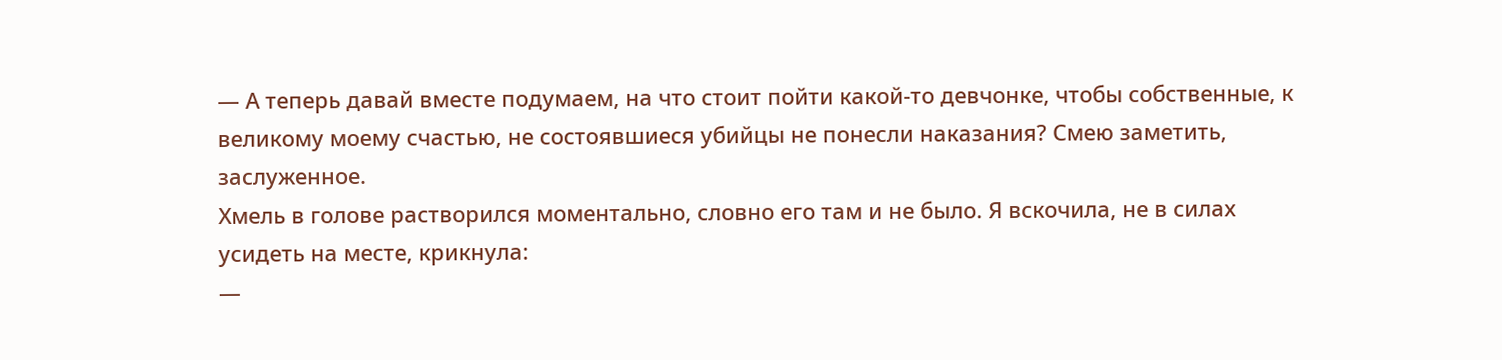— А теперь давай вместе подумаем, на что стоит пойти какой-то девчонке, чтобы собственные, к великому моему счастью, не состоявшиеся убийцы не понесли наказания? Смею заметить, заслуженное.
Хмель в голове растворился моментально, словно его там и не было. Я вскочила, не в силах усидеть на месте, крикнула:
—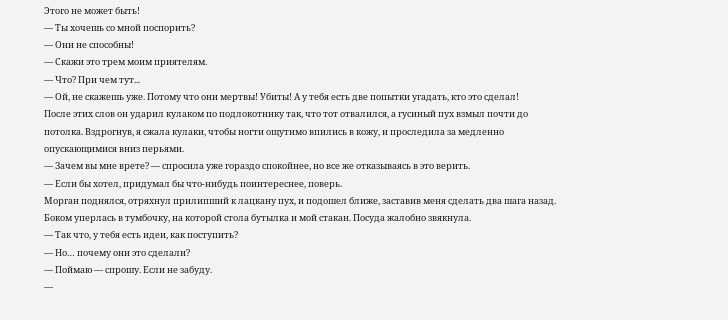Этого не может быть!
— Ты хочешь со мной поспорить?
— Они не способны!
— Скажи это трем моим приятелям.
— Что? При чем тут...
— Ой, не скажешь уже. Потому что они мертвы! Убиты! А у тебя есть две попытки угадать, кто это сделал!
После этих слов он ударил кулаком по подлокотнику так, что тот отвалился, а гусиный пух взмыл почти до потолка. Вздрогнув, я сжала кулаки, чтобы ногти ощутимо впились в кожу, и проследила за медленно опускающимися вниз перьями.
— Зачем вы мне врете? — спросила уже гораздо спокойнее, но все же отказываясь в это верить.
— Если бы хотел, придумал бы что-нибудь поинтереснее, поверь.
Морган поднялся, отряхнул прилипший к лацкану пух, и подошел ближе, заставив меня сделать два шага назад. Боком уперлась в тумбочку, на которой стола бутылка и мой стакан. Посуда жалобно звякнула.
— Так что, у тебя есть идеи, как поступить?
— Но… почему они это сделали?
— Поймаю — спрошу. Если не забуду.
—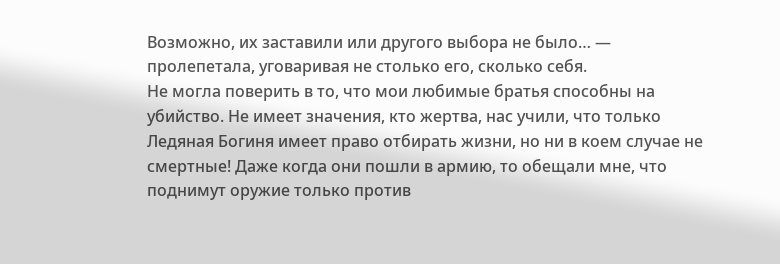Возможно, их заставили или другого выбора не было… — пролепетала, уговаривая не столько его, сколько себя.
Не могла поверить в то, что мои любимые братья способны на убийство. Не имеет значения, кто жертва, нас учили, что только Ледяная Богиня имеет право отбирать жизни, но ни в коем случае не смертные! Даже когда они пошли в армию, то обещали мне, что поднимут оружие только против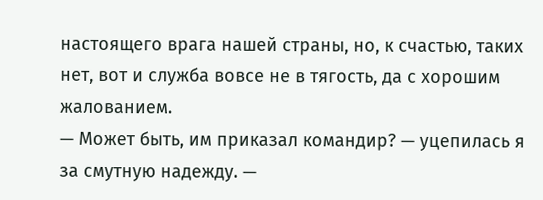настоящего врага нашей страны, но, к счастью, таких нет, вот и служба вовсе не в тягость, да с хорошим жалованием.
— Может быть, им приказал командир? — уцепилась я за смутную надежду. —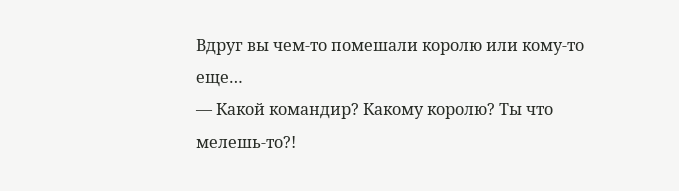Вдруг вы чем-то помешали королю или кому-то еще…
— Какой командир? Какому королю? Ты что мелешь-то?!